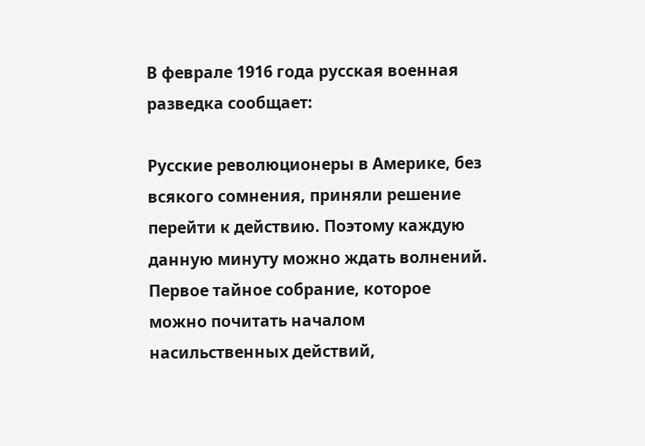В феврале 1916 года русская военная разведка сообщает:

Русские революционеры в Америке, без всякого сомнения, приняли решение перейти к действию. Поэтому каждую данную минуту можно ждать волнений. Первое тайное собрание, которое можно почитать началом насильственных действий,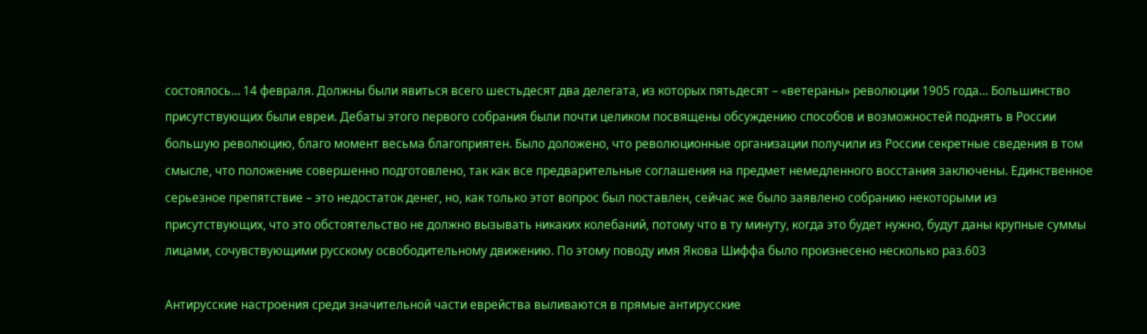состоялось… 14 февраля. Должны были явиться всего шестьдесят два делегата, из которых пятьдесят – «ветераны» революции 1905 года… Большинство присутствующих были евреи. Дебаты этого первого собрания были почти целиком посвящены обсуждению способов и возможностей поднять в России большую революцию, благо момент весьма благоприятен. Было доложено, что революционные организации получили из России секретные сведения в том смысле, что положение совершенно подготовлено, так как все предварительные соглашения на предмет немедленного восстания заключены. Единственное серьезное препятствие – это недостаток денег, но, как только этот вопрос был поставлен, сейчас же было заявлено собранию некоторыми из присутствующих, что это обстоятельство не должно вызывать никаких колебаний, потому что в ту минуту, когда это будет нужно, будут даны крупные суммы лицами, сочувствующими русскому освободительному движению. По этому поводу имя Якова Шиффа было произнесено несколько раз.603

Антирусские настроения среди значительной части еврейства выливаются в прямые антирусские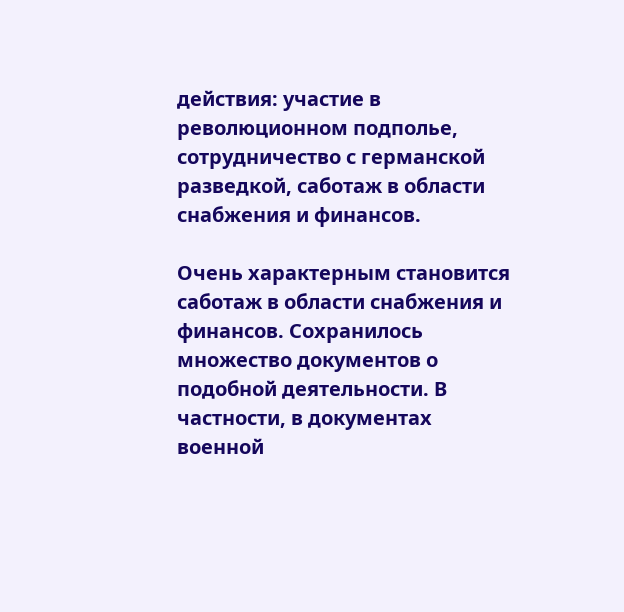действия: участие в революционном подполье, сотрудничество с германской разведкой, саботаж в области снабжения и финансов.

Очень характерным становится саботаж в области снабжения и финансов. Сохранилось множество документов о подобной деятельности. В частности, в документах военной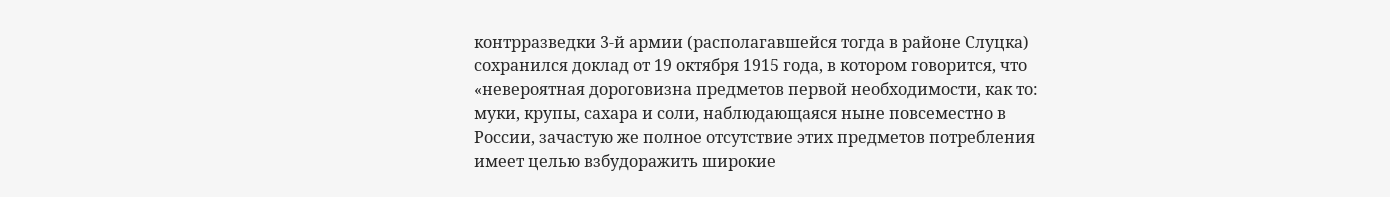контрразведки 3-й армии (располагавшейся тогда в районе Слуцка) сохранился доклад от 19 октября 1915 года, в котором говорится, что «невероятная дороговизна предметов первой необходимости, как то: муки, крупы, сахара и соли, наблюдающаяся ныне повсеместно в России, зачастую же полное отсутствие этих предметов потребления имеет целью взбудоражить широкие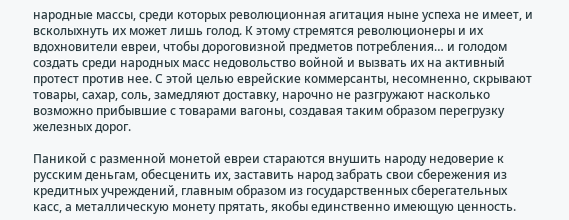народные массы, среди которых революционная агитация ныне успеха не имеет, и всколыхнуть их может лишь голод. К этому стремятся революционеры и их вдохновители евреи, чтобы дороговизной предметов потребления… и голодом создать среди народных масс недовольство войной и вызвать их на активный протест против нее. С этой целью еврейские коммерсанты, несомненно, скрывают товары, сахар, соль, замедляют доставку, нарочно не разгружают насколько возможно прибывшие с товарами вагоны, создавая таким образом перегрузку железных дорог.

Паникой с разменной монетой евреи стараются внушить народу недоверие к русским деньгам, обесценить их, заставить народ забрать свои сбережения из кредитных учреждений, главным образом из государственных сберегательных касс, а металлическую монету прятать, якобы единственно имеющую ценность.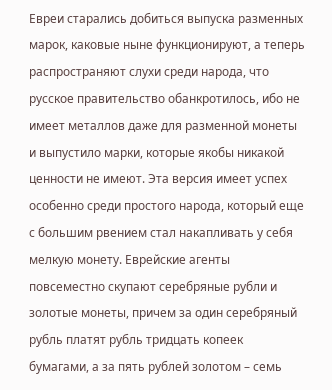Евреи старались добиться выпуска разменных марок, каковые ныне функционируют, а теперь распространяют слухи среди народа, что русское правительство обанкротилось, ибо не имеет металлов даже для разменной монеты и выпустило марки, которые якобы никакой ценности не имеют. Эта версия имеет успех особенно среди простого народа, который еще с большим рвением стал накапливать у себя мелкую монету. Еврейские агенты повсеместно скупают серебряные рубли и золотые монеты, причем за один серебряный рубль платят рубль тридцать копеек бумагами, а за пять рублей золотом – семь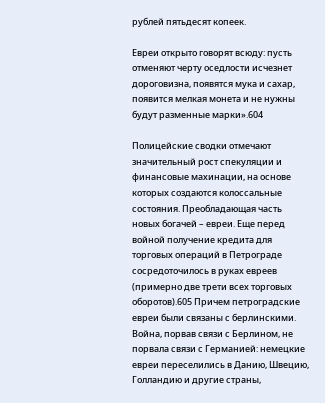рублей пятьдесят копеек.

Евреи открыто говорят всюду: пусть отменяют черту оседлости исчезнет дороговизна, появятся мука и сахар, появится мелкая монета и не нужны будут разменные марки».604

Полицейские сводки отмечают значительный рост спекуляции и финансовые махинации, на основе которых создаются колоссальные состояния. Преобладающая часть новых богачей – евреи. Еще перед войной получение кредита для торговых операций в Петрограде сосредоточилось в руках евреев (примерно две трети всех торговых оборотов).605 Причем петроградские евреи были связаны с берлинскими. Война, порвав связи с Берлином, не порвала связи с Германией: немецкие евреи переселились в Данию, Швецию, Голландию и другие страны,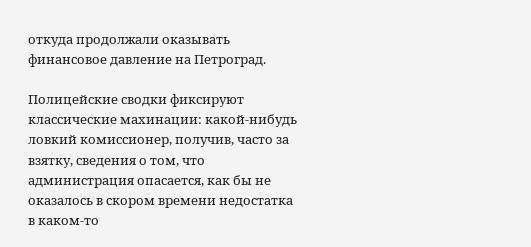откуда продолжали оказывать финансовое давление на Петроград.

Полицейские сводки фиксируют классические махинации: какой-нибудь ловкий комиссионер, получив, часто за взятку, сведения о том, что администрация опасается, как бы не оказалось в скором времени недостатка в каком-то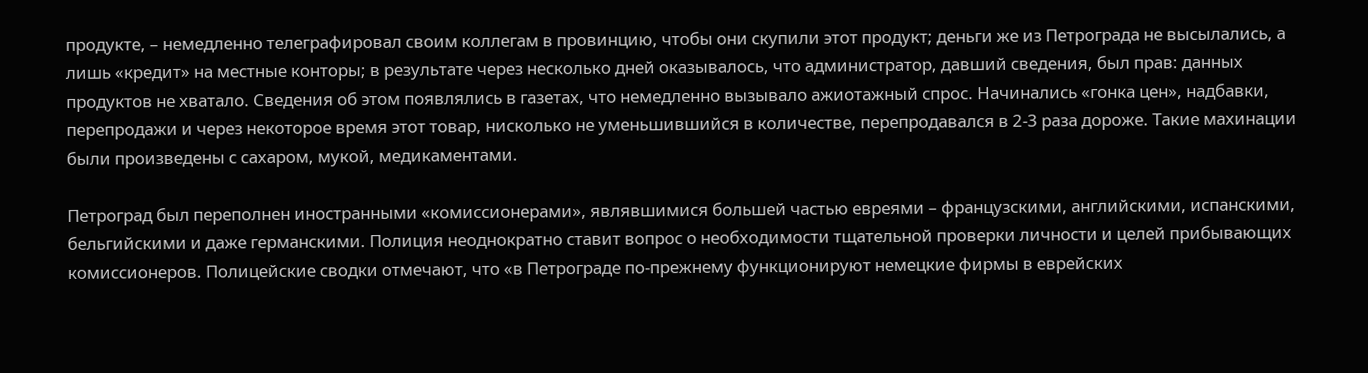продукте, – немедленно телеграфировал своим коллегам в провинцию, чтобы они скупили этот продукт; деньги же из Петрограда не высылались, а лишь «кредит» на местные конторы; в результате через несколько дней оказывалось, что администратор, давший сведения, был прав: данных продуктов не хватало. Сведения об этом появлялись в газетах, что немедленно вызывало ажиотажный спрос. Начинались «гонка цен», надбавки, перепродажи и через некоторое время этот товар, нисколько не уменьшившийся в количестве, перепродавался в 2-3 раза дороже. Такие махинации были произведены с сахаром, мукой, медикаментами.

Петроград был переполнен иностранными «комиссионерами», являвшимися большей частью евреями – французскими, английскими, испанскими, бельгийскими и даже германскими. Полиция неоднократно ставит вопрос о необходимости тщательной проверки личности и целей прибывающих комиссионеров. Полицейские сводки отмечают, что «в Петрограде по-прежнему функционируют немецкие фирмы в еврейских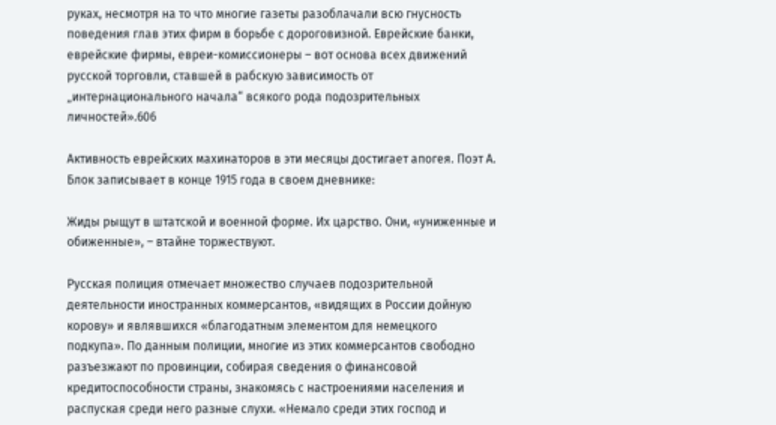руках, несмотря на то что многие газеты разоблачали всю гнусность поведения глав этих фирм в борьбе с дороговизной. Еврейские банки, еврейские фирмы, евреи-комиссионеры – вот основа всех движений русской торговли, ставшей в рабскую зависимость от „интернационального начала“ всякого рода подозрительных личностей».606

Активность еврейских махинаторов в эти месяцы достигает апогея. Поэт А. Блок записывает в конце 1915 года в своем дневнике:

Жиды рыщут в штатской и военной форме. Их царство. Они, «униженные и обиженные», – втайне торжествуют.

Русская полиция отмечает множество случаев подозрительной деятельности иностранных коммерсантов, «видящих в России дойную корову» и являвшихся «благодатным элементом для немецкого подкупа». По данным полиции, многие из этих коммерсантов свободно разъезжают по провинции, собирая сведения о финансовой кредитоспособности страны, знакомясь с настроениями населения и распуская среди него разные слухи. «Немало среди этих господ и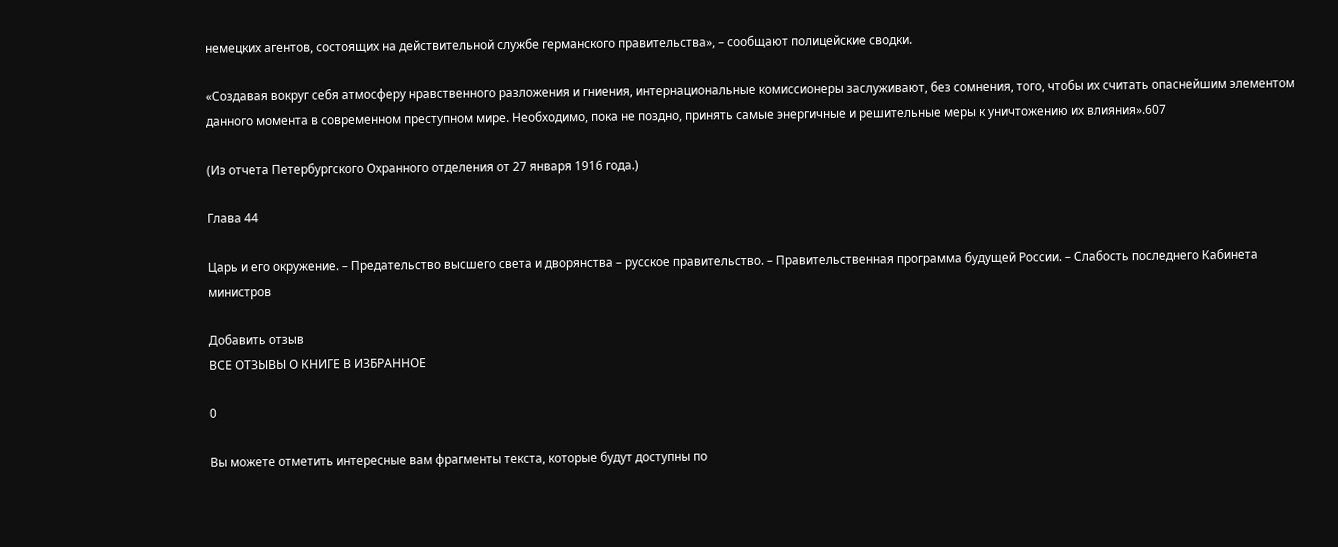немецких агентов, состоящих на действительной службе германского правительства», – сообщают полицейские сводки.

«Создавая вокруг себя атмосферу нравственного разложения и гниения, интернациональные комиссионеры заслуживают, без сомнения, того, чтобы их считать опаснейшим элементом данного момента в современном преступном мире. Необходимо, пока не поздно, принять самые энергичные и решительные меры к уничтожению их влияния».607

(Из отчета Петербургского Охранного отделения от 27 января 1916 года.)

Глава 44

Царь и его окружение. – Предательство высшего света и дворянства – русское правительство. – Правительственная программа будущей России. – Слабость последнего Кабинета министров

Добавить отзыв
ВСЕ ОТЗЫВЫ О КНИГЕ В ИЗБРАННОЕ

0

Вы можете отметить интересные вам фрагменты текста, которые будут доступны по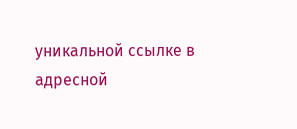уникальной ссылке в адресной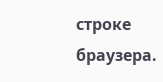строке браузера.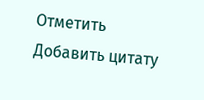Отметить Добавить цитату